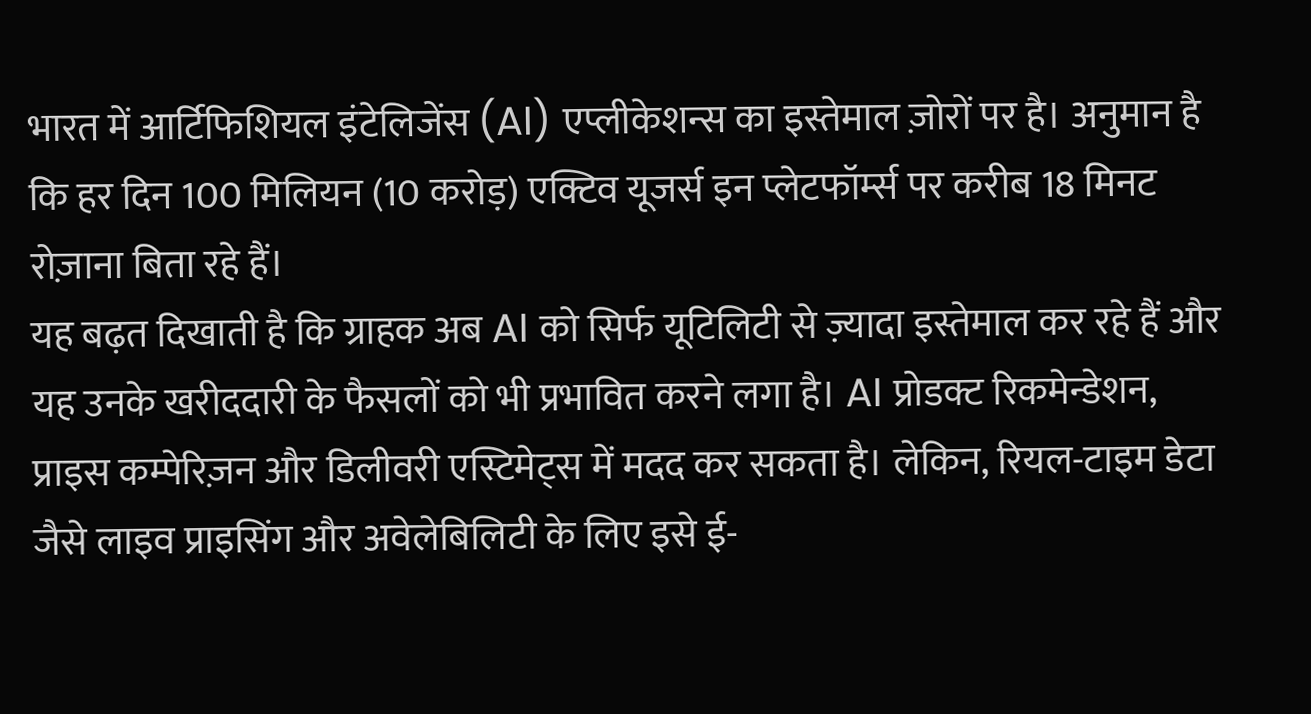भारत में आर्टिफिशियल इंटेलिजेंस (AI) एप्लीकेशन्स का इस्तेमाल ज़ोरों पर है। अनुमान है कि हर दिन 100 मिलियन (10 करोड़) एक्टिव यूजर्स इन प्लेटफॉर्म्स पर करीब 18 मिनट रोज़ाना बिता रहे हैं।
यह बढ़त दिखाती है कि ग्राहक अब AI को सिर्फ यूटिलिटी से ज़्यादा इस्तेमाल कर रहे हैं और यह उनके खरीददारी के फैसलों को भी प्रभावित करने लगा है। AI प्रोडक्ट रिकमेन्डेशन, प्राइस कम्पेरिज़न और डिलीवरी एस्टिमेट्स में मदद कर सकता है। लेकिन, रियल-टाइम डेटा जैसे लाइव प्राइसिंग और अवेलेबिलिटी के लिए इसे ई-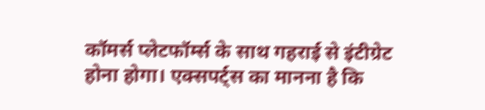कॉमर्स प्लेटफॉर्म्स के साथ गहराई से इंटीग्रेट होना होगा। एक्सपर्ट्स का मानना है कि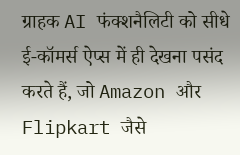ग्राहक AI फंक्शनैलिटी को सीधे ई-कॉमर्स ऐप्स में ही देखना पसंद करते हैं, जो Amazon और Flipkart जैसे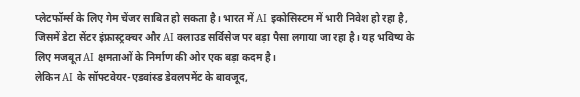प्लेटफॉर्म्स के लिए गेम चेंजर साबित हो सकता है। भारत में AI इकोसिस्टम में भारी निवेश हो रहा है, जिसमें डेटा सेंटर इंफ्रास्ट्रक्चर और AI क्लाउड सर्विसेज पर बड़ा पैसा लगाया जा रहा है। यह भविष्य के लिए मजबूत AI क्षमताओं के निर्माण की ओर एक बड़ा कदम है।
लेकिन AI के सॉफ्टवेयर-एडवांस्ड डेवलपमेंट के बावजूद,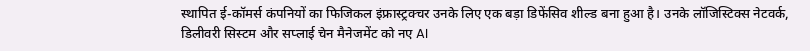स्थापित ई-कॉमर्स कंपनियों का फिजिकल इंफ्रास्ट्रक्चर उनके लिए एक बड़ा डिफेंसिव शील्ड बना हुआ है। उनके लॉजिस्टिक्स नेटवर्क, डिलीवरी सिस्टम और सप्लाई चेन मैनेजमेंट को नए AI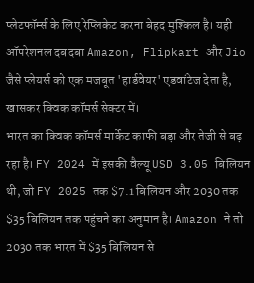प्लेटफॉर्म्स के लिए रेप्लिकेट करना बेहद मुश्किल है। यही ऑपरेशनल दबदबा Amazon, Flipkart और Jio जैसे प्लेयर्स को एक मजबूत 'हार्डवेयर' एडवांटेज देता है, खासकर क्विक कॉमर्स सेक्टर में।
भारत का क्विक कॉमर्स मार्केट काफी बड़ा और तेजी से बढ़ रहा है। FY 2024 में इसकी वैल्यू USD 3.05 बिलियन थी, जो FY 2025 तक $7.1 बिलियन और 2030 तक $35 बिलियन तक पहुंचने का अनुमान है। Amazon ने तो 2030 तक भारत में $35 बिलियन से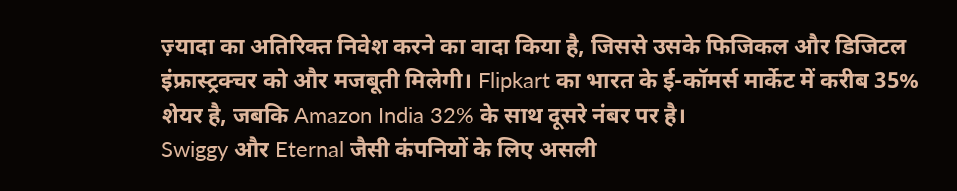ज़्यादा का अतिरिक्त निवेश करने का वादा किया है, जिससे उसके फिजिकल और डिजिटल इंफ्रास्ट्रक्चर को और मजबूती मिलेगी। Flipkart का भारत के ई-कॉमर्स मार्केट में करीब 35% शेयर है, जबकि Amazon India 32% के साथ दूसरे नंबर पर है।
Swiggy और Eternal जैसी कंपनियों के लिए असली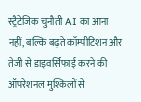स्ट्रैटेजिक चुनौती AI का आना नहीं, बल्कि बढ़ते कॉम्पीटिशन और तेजी से डाइवर्सिफाई करने की ऑपरेशनल मुश्किलों से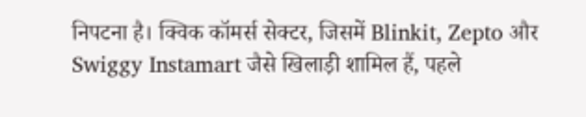निपटना है। क्विक कॉमर्स सेक्टर, जिसमें Blinkit, Zepto और Swiggy Instamart जैसे खिलाड़ी शामिल हैं, पहले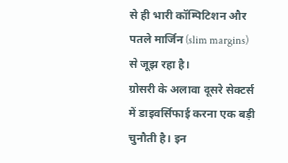से ही भारी कॉम्पिटिशन और पतले मार्जिन (slim margins) से जूझ रहा है।
ग्रोसरी के अलावा दूसरे सेक्टर्स में डाइवर्सिफाई करना एक बड़ी चुनौती है। इन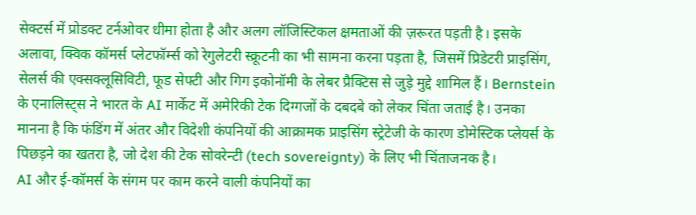सेक्टर्स में प्रोडक्ट टर्नओवर धीमा होता है और अलग लॉजिस्टिकल क्षमताओं की ज़रूरत पड़ती है। इसके अलावा, क्विक कॉमर्स प्लेटफॉर्म्स को रेगुलेटरी स्क्रूटनी का भी सामना करना पड़ता है, जिसमें प्रिडेटरी प्राइसिंग, सेलर्स की एक्सक्लूसिविटी, फूड सेफ्टी और गिग इकोनॉमी के लेबर प्रैक्टिस से जुड़े मुद्दे शामिल हैं। Bernstein के एनालिस्ट्स ने भारत के AI मार्केट में अमेरिकी टेक दिग्गजों के दबदबे को लेकर चिंता जताई है। उनका मानना है कि फंडिंग में अंतर और विदेशी कंपनियों की आक्रामक प्राइसिंग स्ट्रेटेजी के कारण डोमेस्टिक प्लेयर्स के पिछड़ने का खतरा है, जो देश की टेक सोवरेन्टी (tech sovereignty) के लिए भी चिंताजनक है।
AI और ई-कॉमर्स के संगम पर काम करने वाली कंपनियों का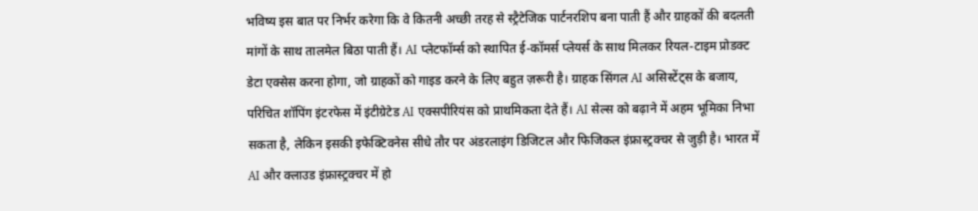भविष्य इस बात पर निर्भर करेगा कि वे कितनी अच्छी तरह से स्ट्रैटेजिक पार्टनरशिप बना पाती हैं और ग्राहकों की बदलती मांगों के साथ तालमेल बिठा पाती हैं। AI प्लेटफॉर्म्स को स्थापित ई-कॉमर्स प्लेयर्स के साथ मिलकर रियल-टाइम प्रोडक्ट डेटा एक्सेस करना होगा, जो ग्राहकों को गाइड करने के लिए बहुत ज़रूरी है। ग्राहक सिंगल AI असिस्टेंट्स के बजाय, परिचित शॉपिंग इंटरफेस में इंटीग्रेटेड AI एक्सपीरियंस को प्राथमिकता देते हैं। AI सेल्स को बढ़ाने में अहम भूमिका निभा सकता है, लेकिन इसकी इफेक्टिवनेस सीधे तौर पर अंडरलाइंग डिजिटल और फिजिकल इंफ्रास्ट्रक्चर से जुड़ी है। भारत में AI और क्लाउड इंफ्रास्ट्रक्चर में हो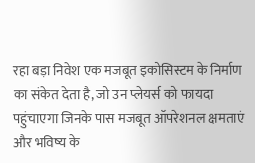रहा बड़ा निवेश एक मजबूत इकोसिस्टम के निर्माण का संकेत देता है, जो उन प्लेयर्स को फायदा पहुंचाएगा जिनके पास मजबूत ऑपरेशनल क्षमताएं और भविष्य के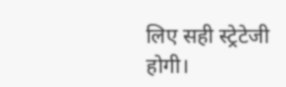लिए सही स्ट्रेटेजी होगी।